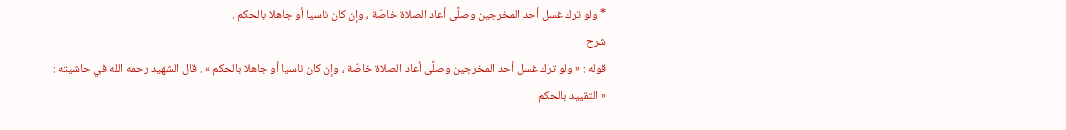* ولو ترك غسل أحد المخرجين وصلَّى أعاد الصلاة خاصّة ، وإن كان ناسيا أو جاهلا بالحكم .
شرح
قوله : « ولو ترك غسل أحد المخرجين وصلَّى أعاد الصلاة خاصّة ، وإن كان ناسيا أو جاهلا بالحكم » . قال الشهيد رحمه الله في حاشيته :
« التقييد بالحكم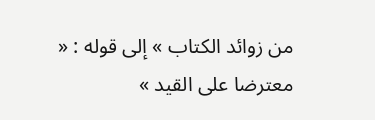من زوائد الكتاب » إلى قوله : « معترضا على القيد »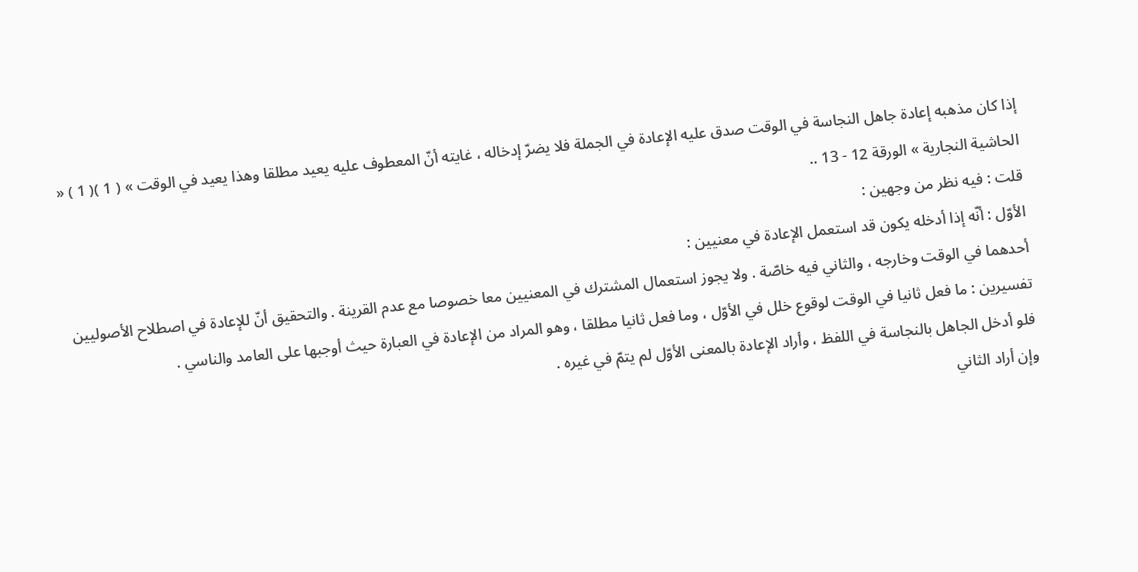إذا كان مذهبه إعادة جاهل النجاسة في الوقت صدق عليه الإعادة في الجملة فلا يضرّ إدخاله ، غايته أنّ المعطوف عليه يعيد مطلقا وهذا يعيد في الوقت » ( 1 )( 1 ) « الحاشية النجارية » الورقة 12 - 13 ..
قلت : فيه نظر من وجهين :
الأوّل : أنّه إذا أدخله يكون قد استعمل الإعادة في معنيين :
أحدهما في الوقت وخارجه ، والثاني فيه خاصّة . ولا يجوز استعمال المشترك في المعنيين معا خصوصا مع عدم القرينة . والتحقيق أنّ للإعادة في اصطلاح الأصوليين تفسيرين : ما فعل ثانيا في الوقت لوقوع خلل في الأوّل ، وما فعل ثانيا مطلقا ، وهو المراد من الإعادة في العبارة حيث أوجبها على العامد والناسي .
فلو أدخل الجاهل بالنجاسة في اللفظ ، وأراد الإعادة بالمعنى الأوّل لم يتمّ في غيره .
وإن أراد الثاني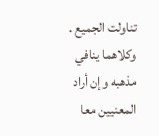تناولت الجميع . وكلاهما ينافي مذهبه وإن أراد المعنيين معا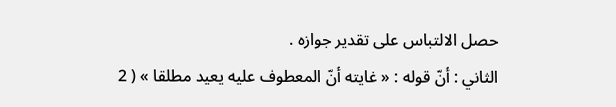حصل الالتباس على تقدير جوازه .
الثاني : أنّ قوله : « غايته أنّ المعطوف عليه يعيد مطلقا » ( 2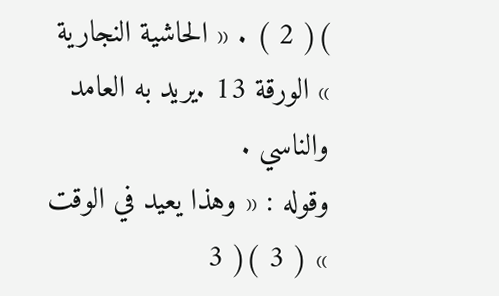)( 2 ) . « الحاشية النجارية » الورقة 13 .يريد به العامد والناسي .
وقوله : « وهذا يعيد في الوقت » ( 3 )( 3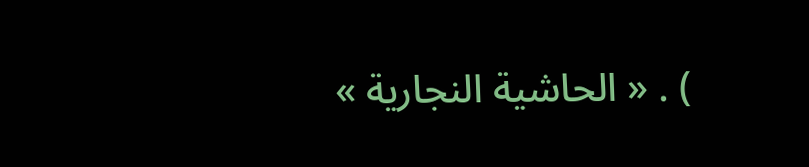) . « الحاشية النجارية »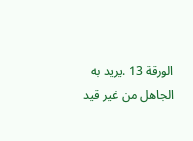الورقة 13 .يريد به الجاهل من غير قيد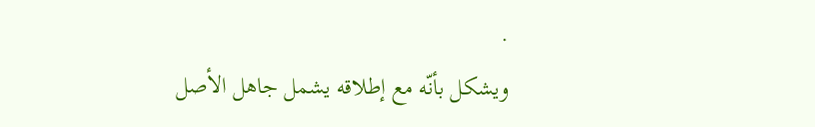.
ويشكل بأنّه مع إطلاقه يشمل جاهل الأصل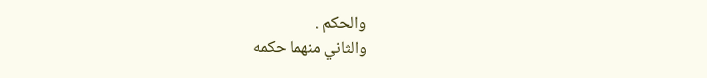والحكم .
والثاني منهما حكمه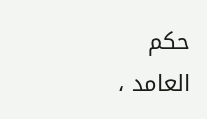حكم العامد ،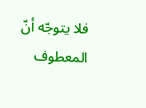فلا يتوجّه أنّ المعطوف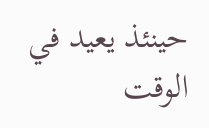حينئذ يعيد في الوقت